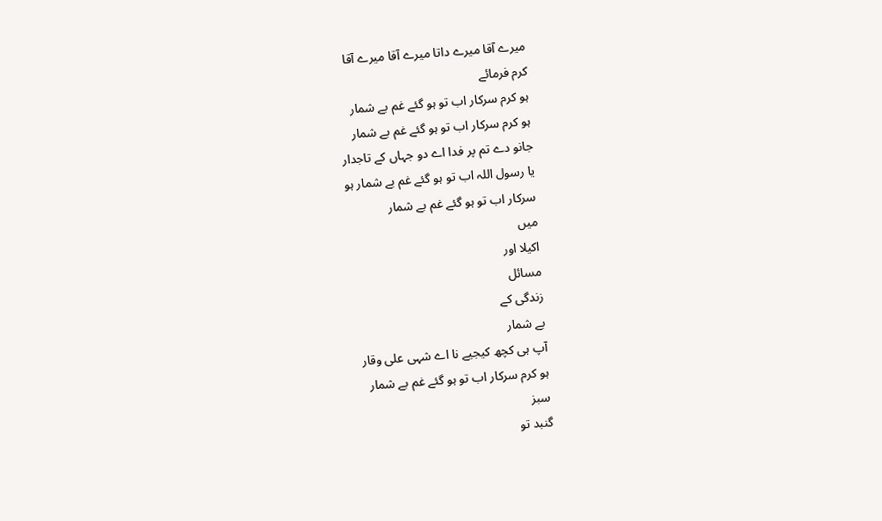میرے آقا میرے داتا میرے آقا میرے آقا
کرم فرمائے
ہو کرم سرکار اب تو ہو گئے غم بے شمار
ہو کرم سرکار اب تو ہو گئے غم بے شمار
جانو دے تم پر فدا اے دو جہاں کے تاجدار
یا رسول اللہ اب تو ہو گئے غم بے شمار ہو
سرکار اب تو ہو گئے غم بے شمار
میں
اکیلا اور
مسائل
زندگی کے
بے شمار
آپ ہی کچھ کیجیے نا اے شہی علی وقار
ہو کرم سرکار اب تو ہو گئے غم بے شمار
سبز
گنبد تو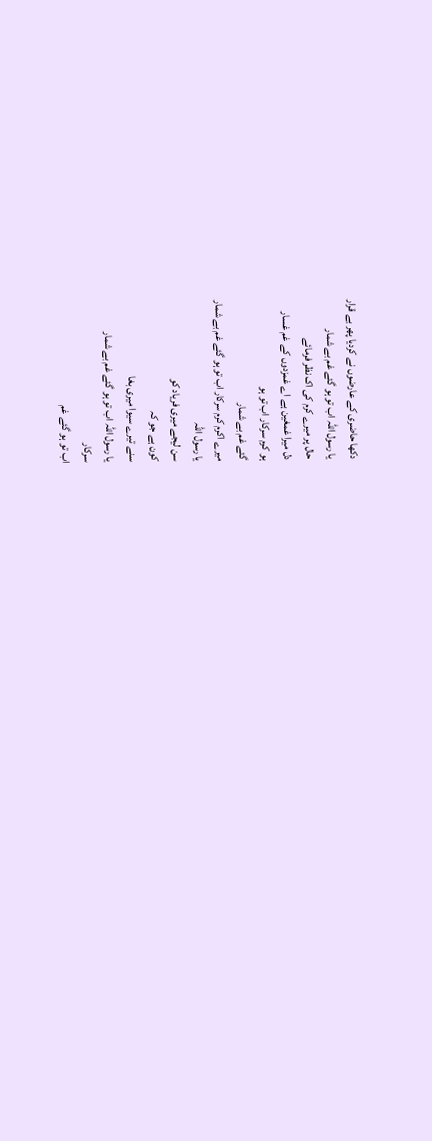دکھا حاضری کے عارضوں نے کردیا پھر بے قرار
یا رسول اللہ اب تو ہو گئے غم بے شمار
حال پر میرے کرم کی اک نظر فرمائے
دل میرا غمغین ہے اے غمزدوں کے غم غسار
ہو کرم سرکار اب تو ہو
گئے غم بے شمار
میرے اکرم کرم سرکار اب تو ہو گئے غم بے شمار
یا رسول اللہ
سن لیجے میری فریاد کو
کون ہے جو کہ
سنے تیرے سیوا میری بغا
یا رسول اللہ اب تو ہو گئے غم بے شمار
سرکار
اب تو ہو گئے غم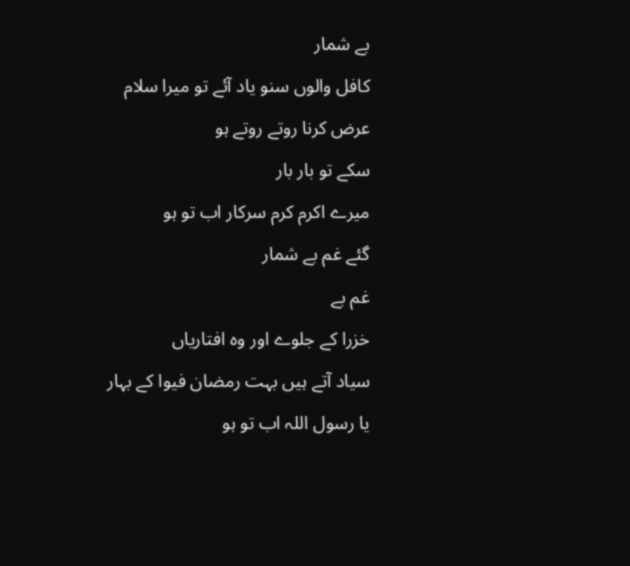بے شمار
کافل والوں سنو یاد آئے تو میرا سلام
عرض کرنا روتے روتے ہو
سکے تو بار بار
میرے اکرم کرم سرکار اب تو ہو
گئے غم بے شمار
غم بے
خزرا کے جلوے اور وہ افتاریاں
سیاد آتے ہیں بہت رمضان فیوا کے بہار
یا رسول اللہ اب تو ہو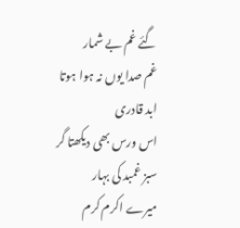گئے غم بے شمار
غم صدا یوں نہ ہوا ہوتا
ابد قادری
اس ورس بھی دیکھتا گر سبز غمبد کی بہار
میرے اکرم کرم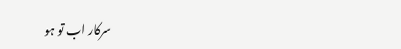سرکار اب تو ہو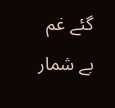گئے غم
بے شمار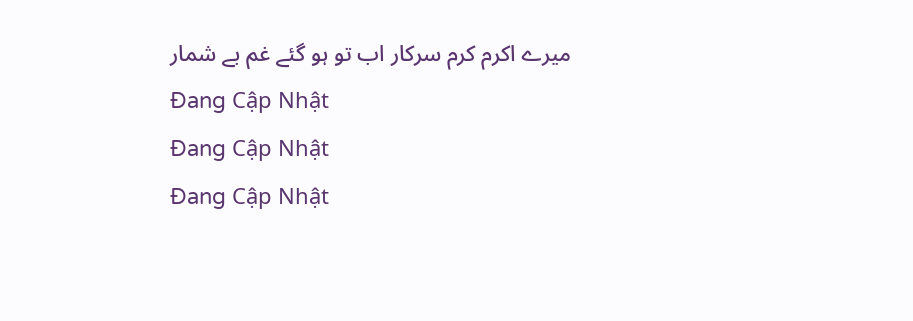میرے اکرم کرم سرکار اب تو ہو گئے غم بے شمار
Đang Cập Nhật
Đang Cập Nhật
Đang Cập Nhật